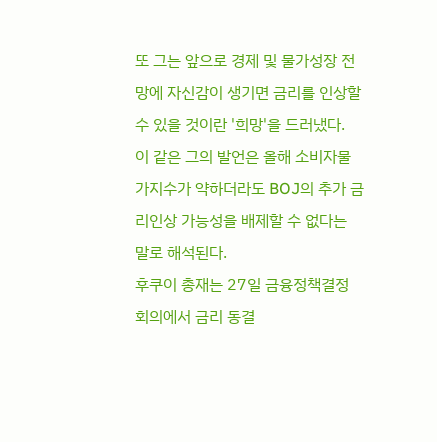또 그는 앞으로 경제 및 물가성장 전망에 자신감이 생기면 금리를 인상할 수 있을 것이란 '희망'을 드러냈다.
이 같은 그의 발언은 올해 소비자물가지수가 약하더라도 BOJ의 추가 금리인상 가능성을 배제할 수 없다는 말로 해석된다.
후쿠이 총재는 27일 금융정책결정 회의에서 금리 동결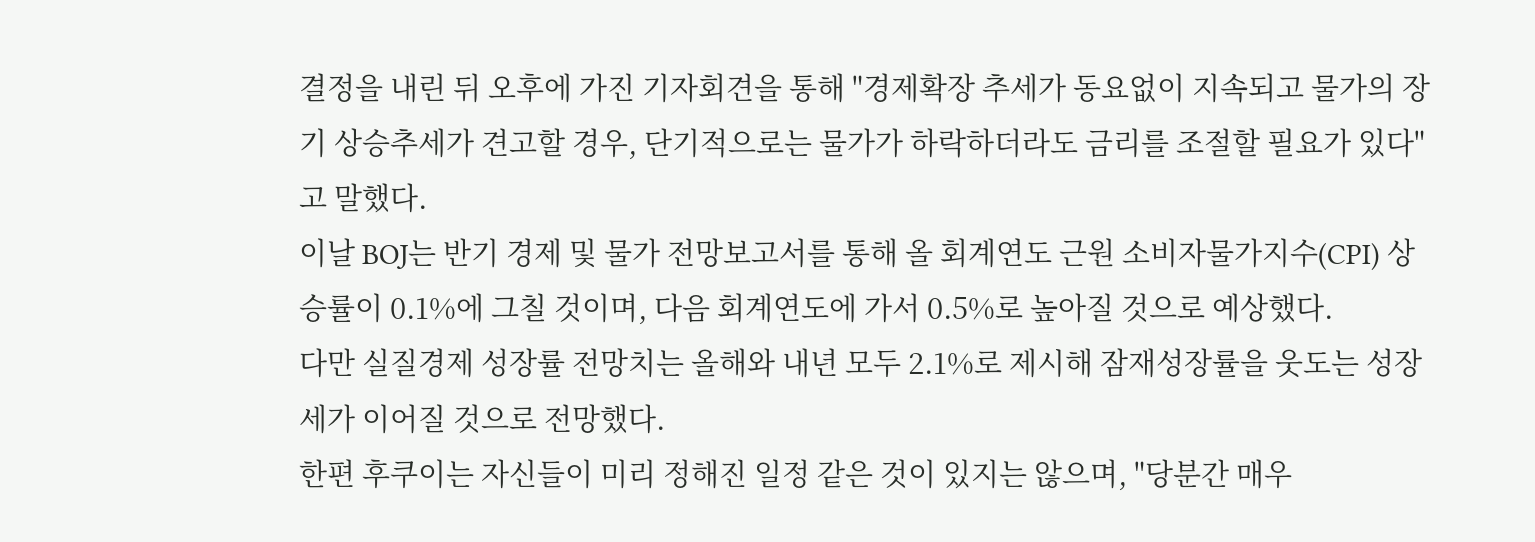결정을 내린 뒤 오후에 가진 기자회견을 통해 "경제확장 추세가 동요없이 지속되고 물가의 장기 상승추세가 견고할 경우, 단기적으로는 물가가 하락하더라도 금리를 조절할 필요가 있다"고 말했다.
이날 BOJ는 반기 경제 및 물가 전망보고서를 통해 올 회계연도 근원 소비자물가지수(CPI) 상승률이 0.1%에 그칠 것이며, 다음 회계연도에 가서 0.5%로 높아질 것으로 예상했다.
다만 실질경제 성장률 전망치는 올해와 내년 모두 2.1%로 제시해 잠재성장률을 웃도는 성장세가 이어질 것으로 전망했다.
한편 후쿠이는 자신들이 미리 정해진 일정 같은 것이 있지는 않으며, "당분간 매우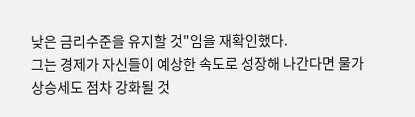낮은 금리수준을 유지할 것"임을 재확인했다.
그는 경제가 자신들이 예상한 속도로 성장해 나간다면 물가상승세도 점차 강화될 것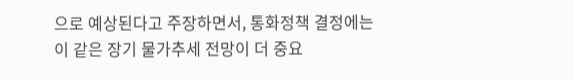으로 예상된다고 주장하면서, 통화정책 결정에는 이 같은 장기 물가추세 전망이 더 중요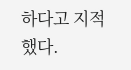하다고 지적했다.